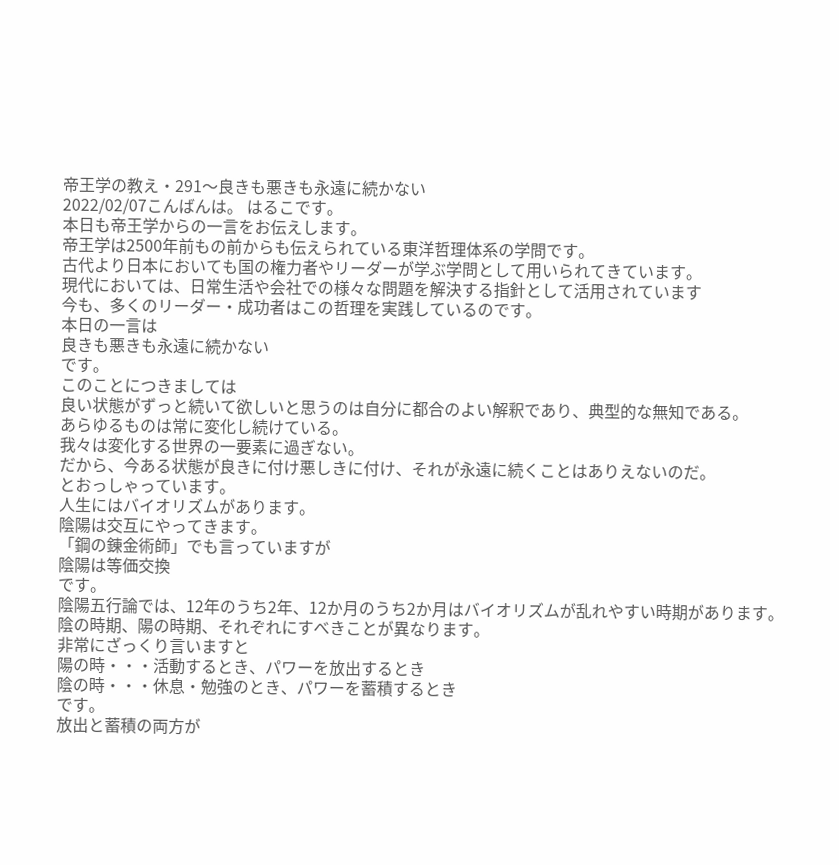帝王学の教え・291〜良きも悪きも永遠に続かない
2022/02/07こんばんは。 はるこです。
本日も帝王学からの一言をお伝えします。
帝王学は2500年前もの前からも伝えられている東洋哲理体系の学問です。
古代より日本においても国の権力者やリーダーが学ぶ学問として用いられてきています。
現代においては、日常生活や会社での様々な問題を解決する指針として活用されています
今も、多くのリーダー・成功者はこの哲理を実践しているのです。
本日の一言は
良きも悪きも永遠に続かない
です。
このことにつきましては
良い状態がずっと続いて欲しいと思うのは自分に都合のよい解釈であり、典型的な無知である。
あらゆるものは常に変化し続けている。
我々は変化する世界の一要素に過ぎない。
だから、今ある状態が良きに付け悪しきに付け、それが永遠に続くことはありえないのだ。
とおっしゃっています。
人生にはバイオリズムがあります。
陰陽は交互にやってきます。
「鋼の錬金術師」でも言っていますが
陰陽は等価交換
です。
陰陽五行論では、12年のうち2年、12か月のうち2か月はバイオリズムが乱れやすい時期があります。
陰の時期、陽の時期、それぞれにすべきことが異なります。
非常にざっくり言いますと
陽の時・・・活動するとき、パワーを放出するとき
陰の時・・・休息・勉強のとき、パワーを蓄積するとき
です。
放出と蓄積の両方が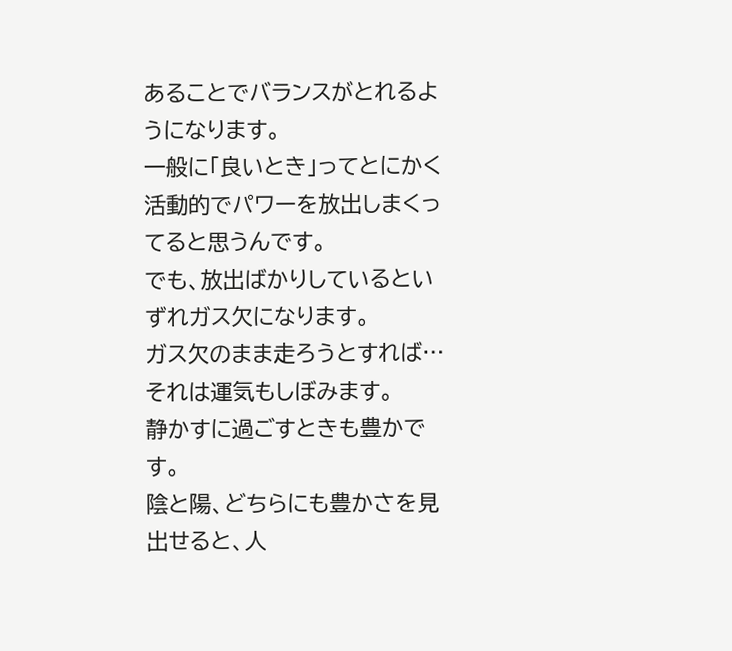あることでバランスがとれるようになります。
一般に「良いとき」ってとにかく活動的でパワーを放出しまくってると思うんです。
でも、放出ばかりしているといずれガス欠になります。
ガス欠のまま走ろうとすれば…それは運気もしぼみます。
静かすに過ごすときも豊かです。
陰と陽、どちらにも豊かさを見出せると、人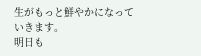生がもっと鮮やかになっていきます。
明日も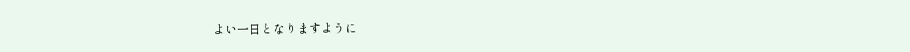よい一日となりますように